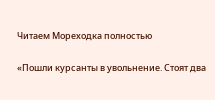Читаем Мореходка полностью

«Пошли курсанты в увольнение. Стоят два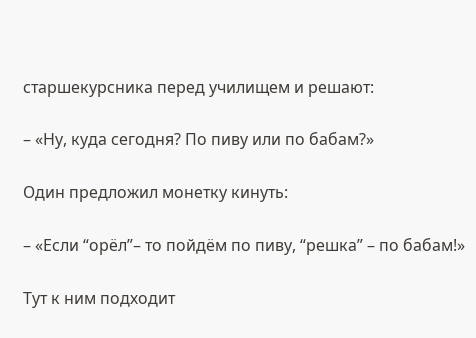старшекурсника перед училищем и решают:

– «Ну, куда сегодня? По пиву или по бабам?»

Один предложил монетку кинуть:

– «Если “орёл”– то пойдём по пиву, “решка” – по бабам!»

Тут к ним подходит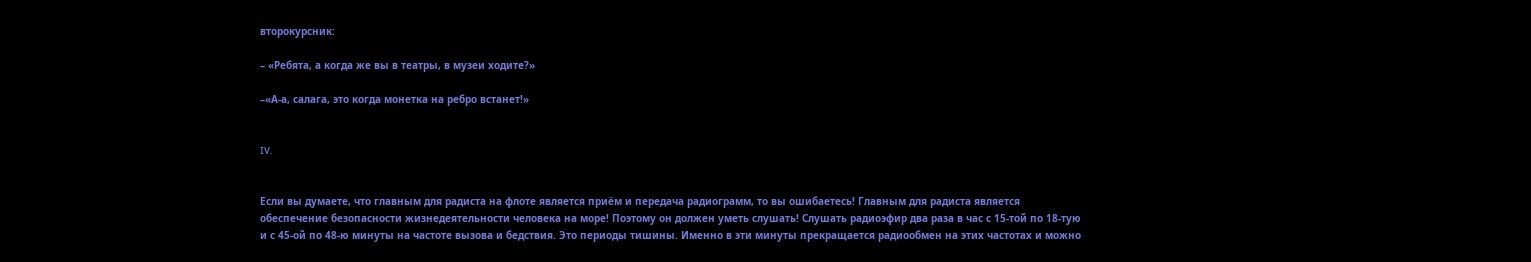второкурсник:

– «Ребята, а когда же вы в театры, в музеи ходите?»

–«А-а, салага, это когда монетка на ребро встанет!»


IV.


Если вы думаете, что главным для радиста на флоте является приём и передача радиограмм, то вы ошибаетесь! Главным для радиста является обеспечение безопасности жизнедеятельности человека на море! Поэтому он должен уметь слушать! Слушать радиоэфир два раза в час с 15-той по 18-тую и с 45-ой по 48-ю минуты на частоте вызова и бедствия. Это периоды тишины. Именно в эти минуты прекращается радиообмен на этих частотах и можно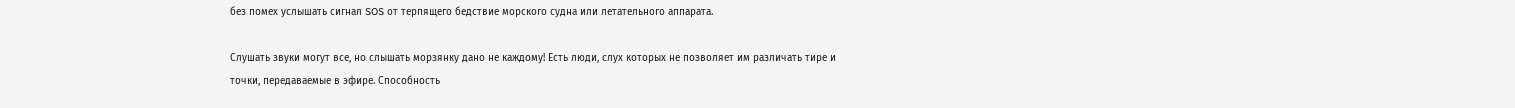без помех услышать сигнал SOS от терпящего бедствие морского судна или летательного аппарата.

Слушать звуки могут все, но слышать морзянку дано не каждому! Есть люди, слух которых не позволяет им различать тире и точки, передаваемые в эфире. Способность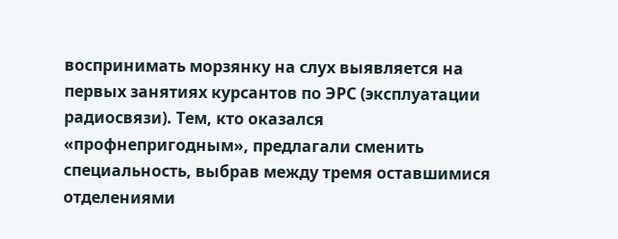воспринимать морзянку на слух выявляется на первых занятиях курсантов по ЭРС (эксплуатации радиосвязи). Тем, кто оказался «профнепригодным», предлагали сменить специальность, выбрав между тремя оставшимися отделениями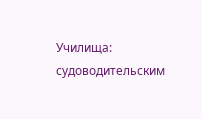Училища: судоводительским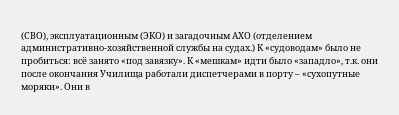(СВО), эксплуатационным (ЭКО) и загадочным АХО (отделением административно-хозяйственной службы на судах.) К «судоводам» было не пробиться: всё занято «под завязку». К «мешкам» идти было «западло», т.к. они после окончания Училища работали диспетчерами в порту – «сухопутные моряки». Они в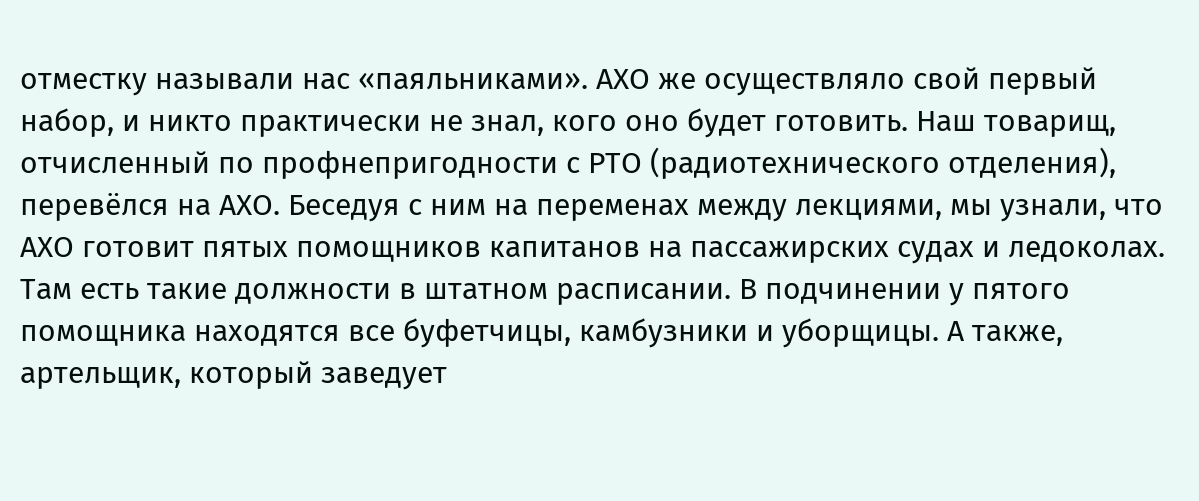отместку называли нас «паяльниками». АХО же осуществляло свой первый набор, и никто практически не знал, кого оно будет готовить. Наш товарищ, отчисленный по профнепригодности с РТО (радиотехнического отделения), перевёлся на АХО. Беседуя с ним на переменах между лекциями, мы узнали, что АХО готовит пятых помощников капитанов на пассажирских судах и ледоколах. Там есть такие должности в штатном расписании. В подчинении у пятого помощника находятся все буфетчицы, камбузники и уборщицы. А также, артельщик, который заведует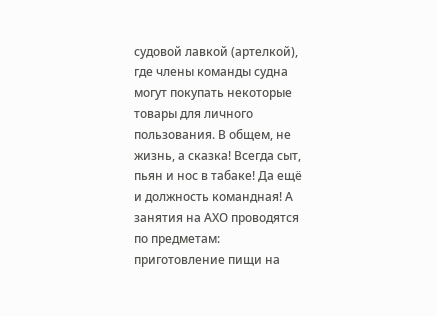судовой лавкой (артелкой), где члены команды судна могут покупать некоторые товары для личного пользования. В общем, не жизнь, а сказка! Всегда сыт, пьян и нос в табаке! Да ещё и должность командная! А занятия на АХО проводятся по предметам: приготовление пищи на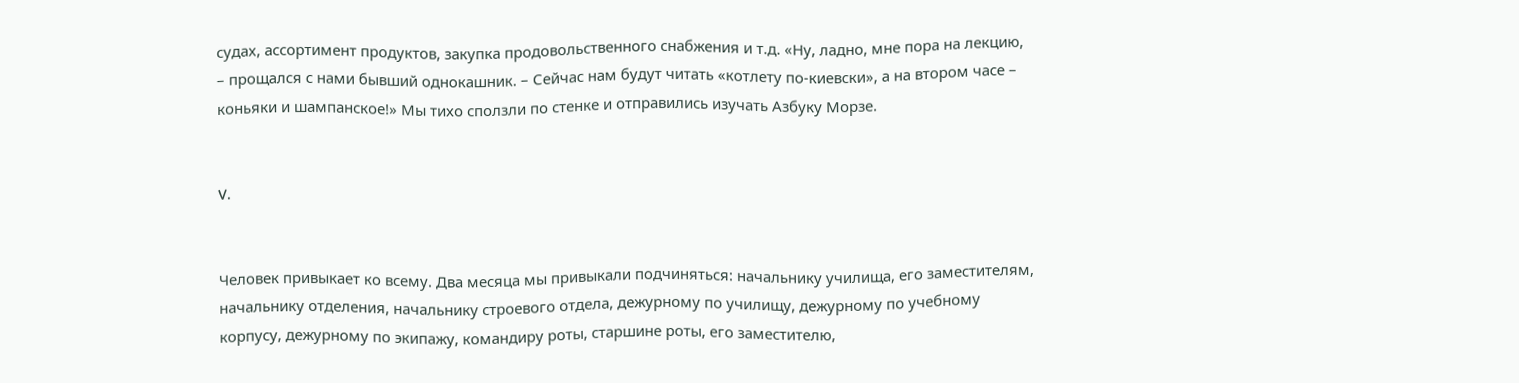судах, ассортимент продуктов, закупка продовольственного снабжения и т.д. «Ну, ладно, мне пора на лекцию, – прощался с нами бывший однокашник. – Сейчас нам будут читать «котлету по-киевски», а на втором часе – коньяки и шампанское!» Мы тихо сползли по стенке и отправились изучать Азбуку Морзе.


V.


Человек привыкает ко всему. Два месяца мы привыкали подчиняться: начальнику училища, его заместителям, начальнику отделения, начальнику строевого отдела, дежурному по училищу, дежурному по учебному корпусу, дежурному по экипажу, командиру роты, старшине роты, его заместителю,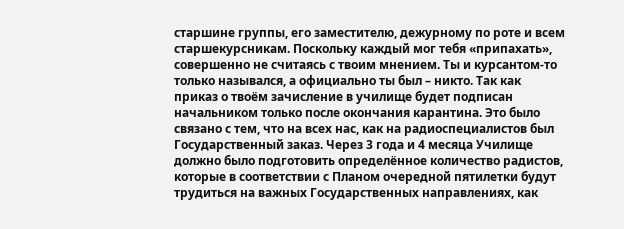старшине группы, его заместителю, дежурному по роте и всем старшекурсникам. Поскольку каждый мог тебя «припахать», совершенно не считаясь с твоим мнением. Ты и курсантом-то только назывался, а официально ты был – никто. Так как приказ о твоём зачисление в училище будет подписан начальником только после окончания карантина. Это было связано с тем, что на всех нас, как на радиоспециалистов был Государственный заказ. Через 3 года и 4 месяца Училище должно было подготовить определённое количество радистов, которые в соответствии с Планом очередной пятилетки будут трудиться на важных Государственных направлениях, как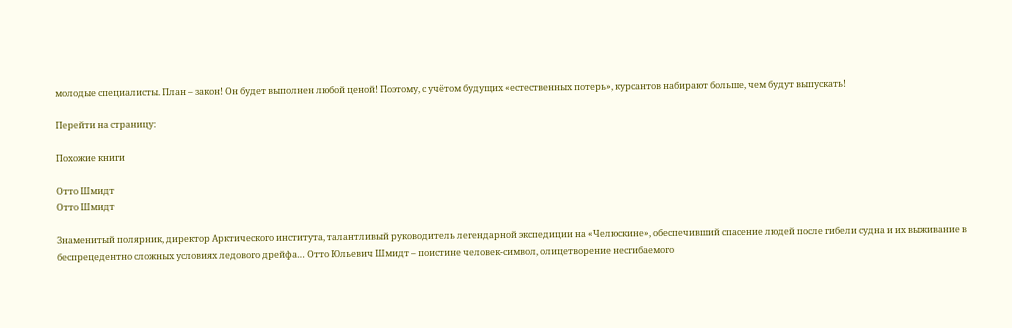молодые специалисты. План – закон! Он будет выполнен любой ценой! Поэтому, с учётом будущих «естественных потерь», курсантов набирают больше, чем будут выпускать!

Перейти на страницу:

Похожие книги

Отто Шмидт
Отто Шмидт

Знаменитый полярник, директор Арктического института, талантливый руководитель легендарной экспедиции на «Челюскине», обеспечивший спасение людей после гибели судна и их выживание в беспрецедентно сложных условиях ледового дрейфа… Отто Юльевич Шмидт – поистине человек-символ, олицетворение несгибаемого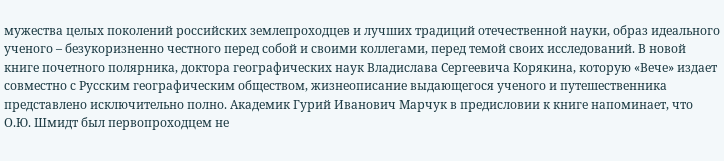мужества целых поколений российских землепроходцев и лучших традиций отечественной науки, образ идеального ученого – безукоризненно честного перед собой и своими коллегами, перед темой своих исследований. В новой книге почетного полярника, доктора географических наук Владислава Сергеевича Корякина, которую «Вече» издает совместно с Русским географическим обществом, жизнеописание выдающегося ученого и путешественника представлено исключительно полно. Академик Гурий Иванович Марчук в предисловии к книге напоминает, что О.Ю. Шмидт был первопроходцем не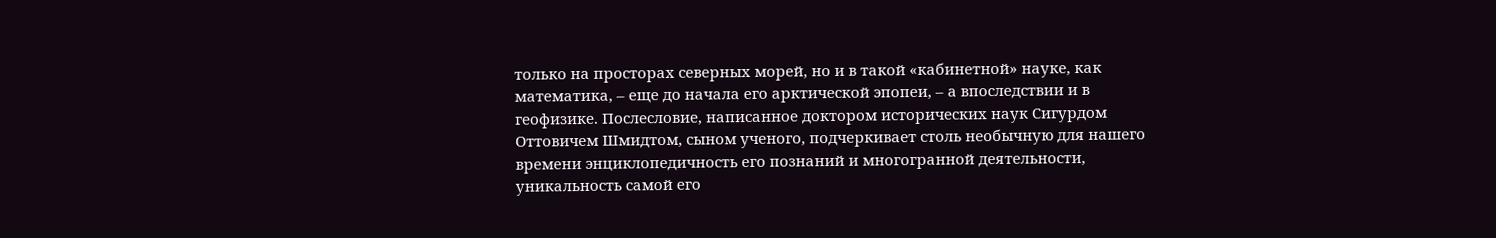только на просторах северных морей, но и в такой «кабинетной» науке, как математика, – еще до начала его арктической эпопеи, – а впоследствии и в геофизике. Послесловие, написанное доктором исторических наук Сигурдом Оттовичем Шмидтом, сыном ученого, подчеркивает столь необычную для нашего времени энциклопедичность его познаний и многогранной деятельности, уникальность самой его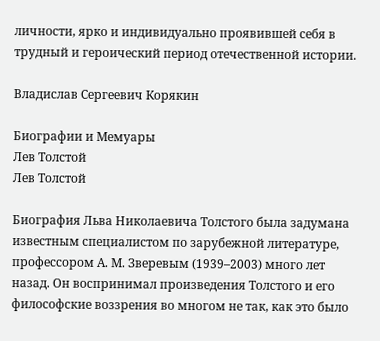личности, ярко и индивидуально проявившей себя в трудный и героический период отечественной истории.

Владислав Сергеевич Корякин

Биографии и Мемуары
Лев Толстой
Лев Толстой

Биография Льва Николаевича Толстого была задумана известным специалистом по зарубежной литературе, профессором А. М. Зверевым (1939–2003) много лет назад. Он воспринимал произведения Толстого и его философские воззрения во многом не так, как это было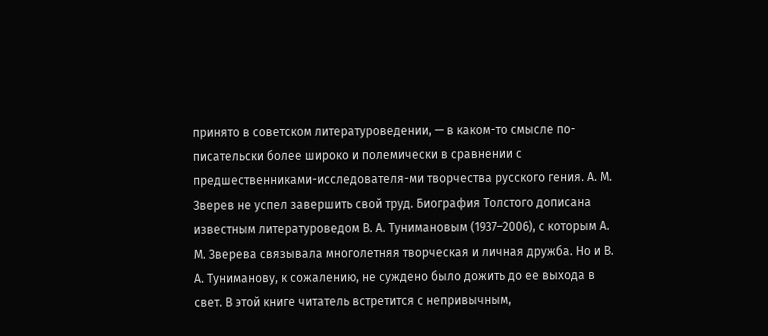принято в советском литературоведении, — в каком-то смысле по-писательски более широко и полемически в сравнении с предшественниками-исследователя-ми творчества русского гения. А. М. Зверев не успел завершить свой труд. Биография Толстого дописана известным литературоведом В. А. Тунимановым (1937–2006), с которым А. М. Зверева связывала многолетняя творческая и личная дружба. Но и В. А. Туниманову, к сожалению, не суждено было дожить до ее выхода в свет. В этой книге читатель встретится с непривычным,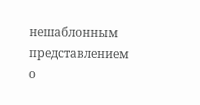нешаблонным представлением о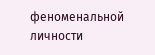феноменальной личности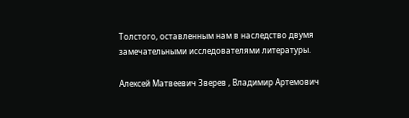Толстого, оставленным нам в наследство двумя замечательными исследователями литературы.

Алексей Матвеевич Зверев , Владимир Артемович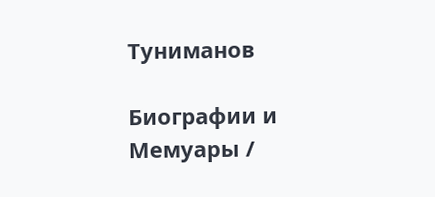Туниманов

Биографии и Мемуары /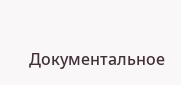Документальное